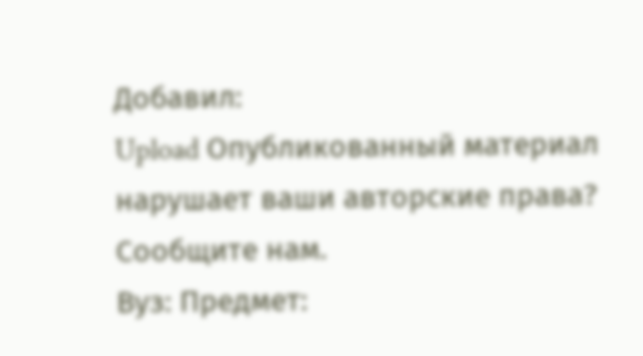Добавил:
Upload Опубликованный материал нарушает ваши авторские права? Сообщите нам.
Вуз: Предмет: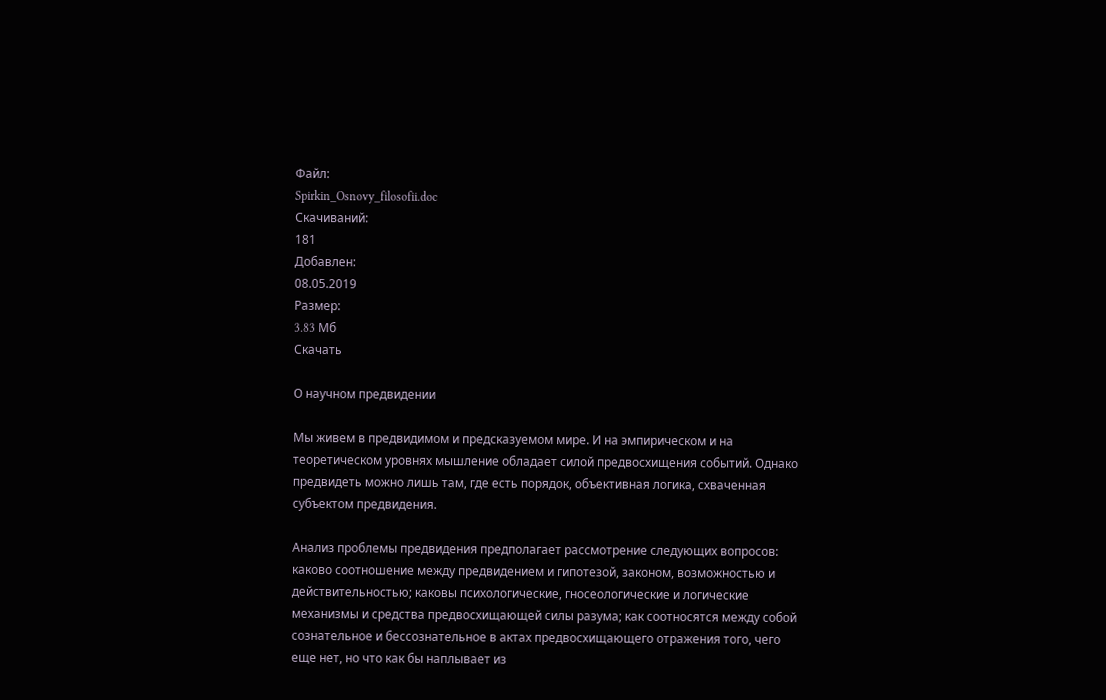Файл:
Spirkin_Osnovy_filosofii.doc
Скачиваний:
181
Добавлен:
08.05.2019
Размер:
3.83 Mб
Скачать

О научном предвидении

Мы живем в предвидимом и предсказуемом мире. И на эмпирическом и на теоретическом уровнях мышление обладает силой предвосхищения событий. Однако предвидеть можно лишь там, где есть порядок, объективная логика, схваченная субъектом предвидения.

Анализ проблемы предвидения предполагает рассмотрение следующих вопросов: каково соотношение между предвидением и гипотезой, законом, возможностью и действительностью; каковы психологические, гносеологические и логические механизмы и средства предвосхищающей силы разума; как соотносятся между собой сознательное и бессознательное в актах предвосхищающего отражения того, чего еще нет, но что как бы наплывает из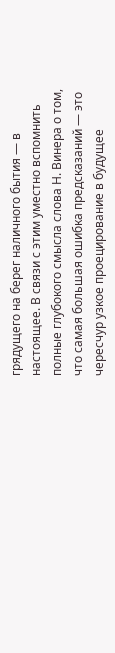грядущего на берег наличного бытия — в настоящее. В связи с этим уместно вспомнить полные глубокого смысла слова Н. Винера о том, что самая большая ошибка предсказаний — это чересчур узкое проецирование в будущее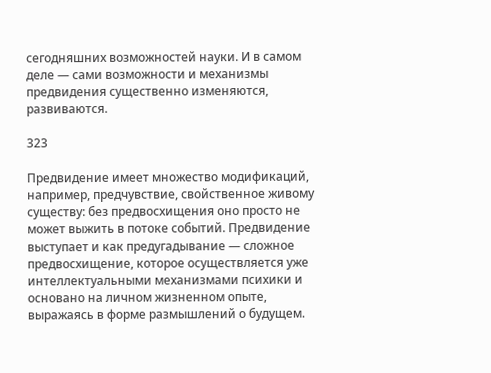сегодняшних возможностей науки. И в самом деле — сами возможности и механизмы предвидения существенно изменяются, развиваются.

323

Предвидение имеет множество модификаций, например, предчувствие, свойственное живому существу: без предвосхищения оно просто не может выжить в потоке событий. Предвидение выступает и как предугадывание — сложное предвосхищение, которое осуществляется уже интеллектуальными механизмами психики и основано на личном жизненном опыте, выражаясь в форме размышлений о будущем.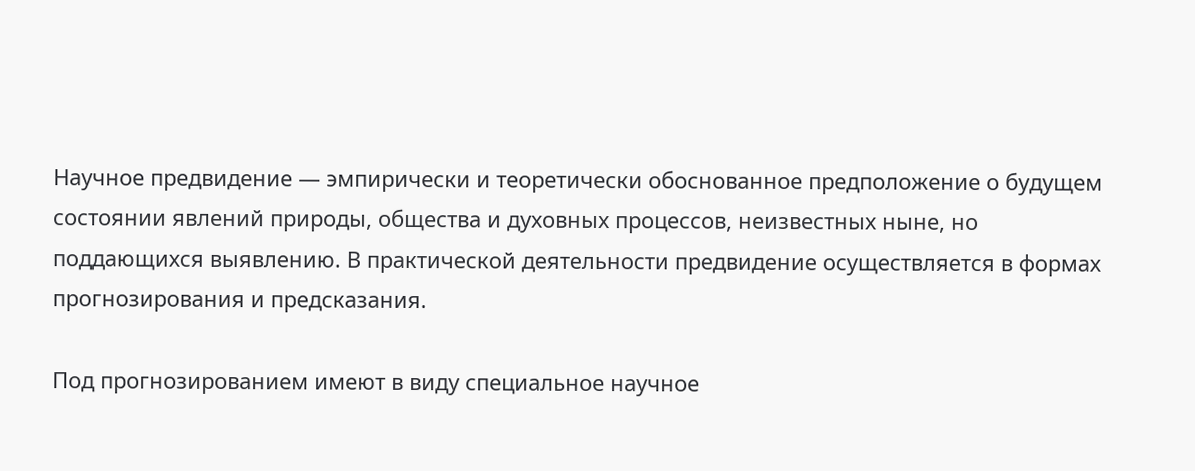Научное предвидение — эмпирически и теоретически обоснованное предположение о будущем состоянии явлений природы, общества и духовных процессов, неизвестных ныне, но поддающихся выявлению. В практической деятельности предвидение осуществляется в формах прогнозирования и предсказания.

Под прогнозированием имеют в виду специальное научное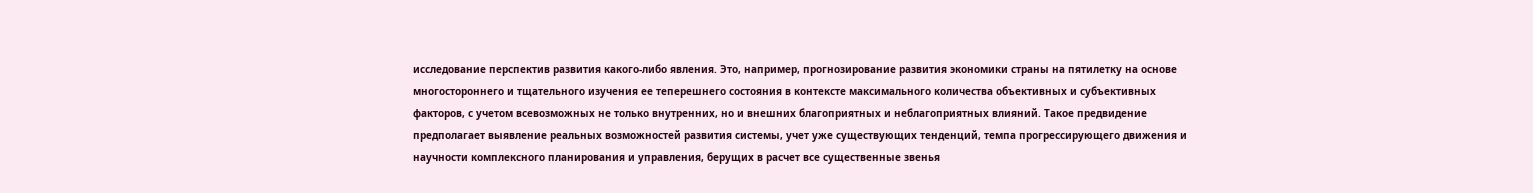исследование перспектив развития какого-либо явления. Это, например, прогнозирование развития экономики страны на пятилетку на основе многостороннего и тщательного изучения ее теперешнего состояния в контексте максимального количества объективных и субъективных факторов, с учетом всевозможных не только внутренних, но и внешних благоприятных и неблагоприятных влияний. Такое предвидение предполагает выявление реальных возможностей развития системы, учет уже существующих тенденций, темпа прогрессирующего движения и научности комплексного планирования и управления, берущих в расчет все существенные звенья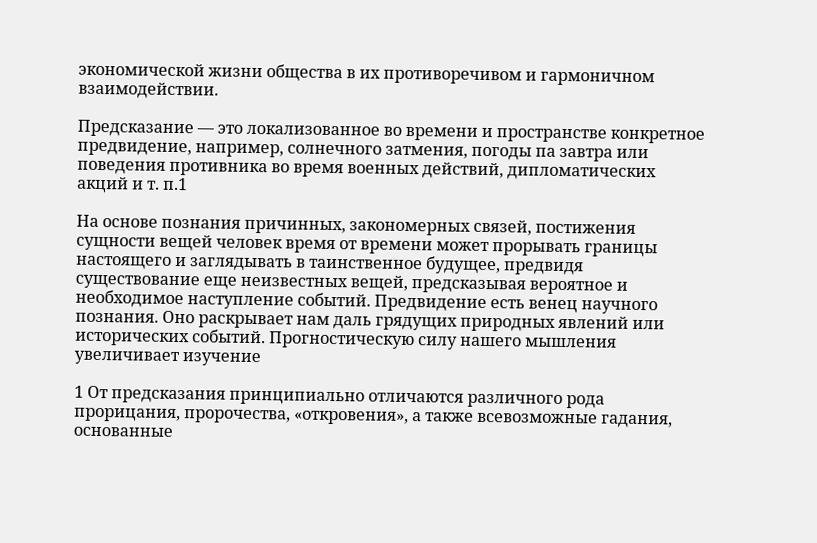экономической жизни общества в их противоречивом и гармоничном взаимодействии.

Предсказание — это локализованное во времени и пространстве конкретное предвидение, например, солнечного затмения, погоды па завтра или поведения противника во время военных действий, дипломатических акций и т. п.1

На основе познания причинных, закономерных связей, постижения сущности вещей человек время от времени может прорывать границы настоящего и заглядывать в таинственное будущее, предвидя существование еще неизвестных вещей, предсказывая вероятное и необходимое наступление событий. Предвидение есть венец научного познания. Оно раскрывает нам даль грядущих природных явлений или исторических событий. Прогностическую силу нашего мышления увеличивает изучение

1 От предсказания принципиально отличаются различного рода прорицания, пророчества, «откровения», а также всевозможные гадания, основанные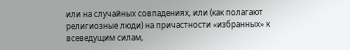или на случайных совпадениях, или (как полагают религиозные люди) на причастности «избранных» к всеведущим силам,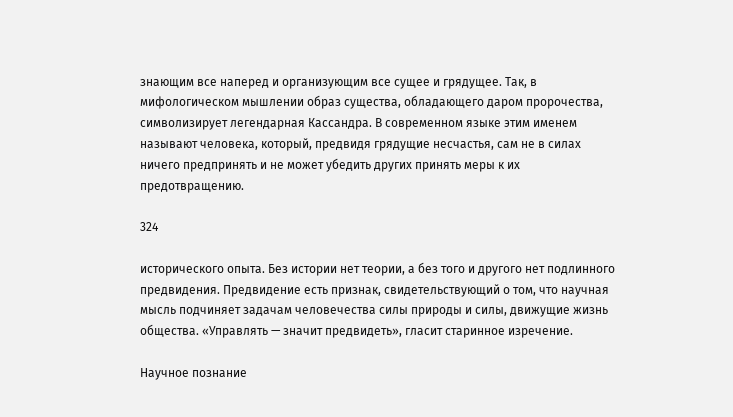знающим все наперед и организующим все сущее и грядущее. Так, в мифологическом мышлении образ существа, обладающего даром пророчества, символизирует легендарная Кассандра. В современном языке этим именем называют человека, который, предвидя грядущие несчастья, сам не в силах ничего предпринять и не может убедить других принять меры к их предотвращению.

324

исторического опыта. Без истории нет теории, а без того и другого нет подлинного предвидения. Предвидение есть признак, свидетельствующий о том, что научная мысль подчиняет задачам человечества силы природы и силы, движущие жизнь общества. «Управлять — значит предвидеть», гласит старинное изречение.

Научное познание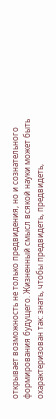открывает возможность не только предвидения, но и сознательного формирования будущего. Жизненный смысл всякой науки может быть охарактеризован так: знать, чтобы предвидеть, предвидеть,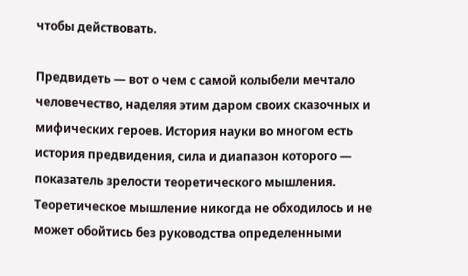чтобы действовать.

Предвидеть — вот о чем с самой колыбели мечтало человечество, наделяя этим даром своих сказочных и мифических героев. История науки во многом есть история предвидения, сила и диапазон которого — показатель зрелости теоретического мышления. Теоретическое мышление никогда не обходилось и не может обойтись без руководства определенными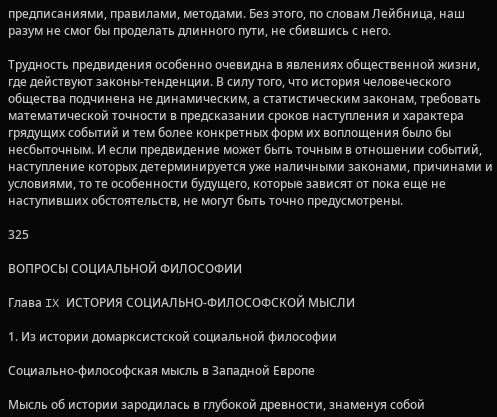предписаниями, правилами, методами. Без этого, по словам Лейбница, наш разум не смог бы проделать длинного пути, не сбившись с него.

Трудность предвидения особенно очевидна в явлениях общественной жизни, где действуют законы-тенденции. В силу того, что история человеческого общества подчинена не динамическим, а статистическим законам, требовать математической точности в предсказании сроков наступления и характера грядущих событий и тем более конкретных форм их воплощения было бы несбыточным. И если предвидение может быть точным в отношении событий, наступление которых детерминируется уже наличными законами, причинами и условиями, то те особенности будущего, которые зависят от пока еще не наступивших обстоятельств, не могут быть точно предусмотрены.

325

ВОПРОСЫ СОЦИАЛЬНОЙ ФИЛОСОФИИ

Глава IX ИСТОРИЯ СОЦИАЛЬНО-ФИЛОСОФСКОЙ МЫСЛИ

1. Из истории домарксистской социальной философии

Социально-философская мысль в Западной Европе

Мысль об истории зародилась в глубокой древности, знаменуя собой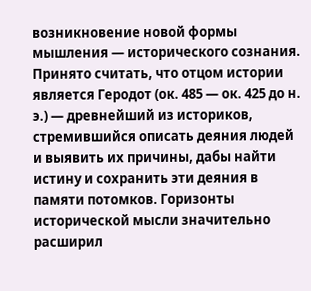возникновение новой формы мышления — исторического сознания. Принято считать, что отцом истории является Геродот (ок. 485 — ок. 425 до н. э.) — древнейший из историков, стремившийся описать деяния людей и выявить их причины, дабы найти истину и сохранить эти деяния в памяти потомков. Горизонты исторической мысли значительно расширил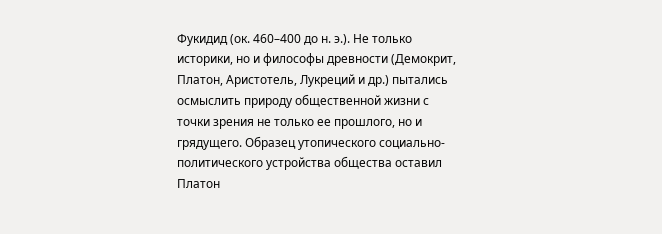Фукидид (ок. 460–400 до н. э.). Не только историки, но и философы древности (Демокрит, Платон, Аристотель, Лукреций и др.) пытались осмыслить природу общественной жизни с точки зрения не только ее прошлого, но и грядущего. Образец утопического социально-политического устройства общества оставил Платон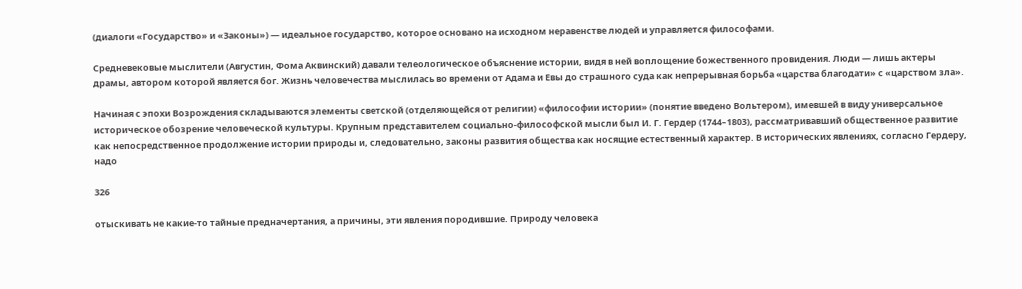(диалоги «Государство» и «Законы») — идеальное государство, которое основано на исходном неравенстве людей и управляется философами.

Средневековые мыслители (Августин, Фома Аквинский) давали телеологическое объяснение истории, видя в ней воплощение божественного провидения. Люди — лишь актеры драмы, автором которой является бог. Жизнь человечества мыслилась во времени от Адама и Евы до страшного суда как непрерывная борьба «царства благодати» с «царством зла».

Начиная с эпохи Возрождения складываются элементы светской (отделяющейся от религии) «философии истории» (понятие введено Вольтером), имевшей в виду универсальное историческое обозрение человеческой культуры. Крупным представителем социально-философской мысли был И. Г. Гердер (1744–1803), рассматривавший общественное развитие как непосредственное продолжение истории природы и, следовательно, законы развития общества как носящие естественный характер. В исторических явлениях, согласно Гердеру, надо

326

отыскивать не какие-то тайные предначертания, а причины, эти явления породившие. Природу человека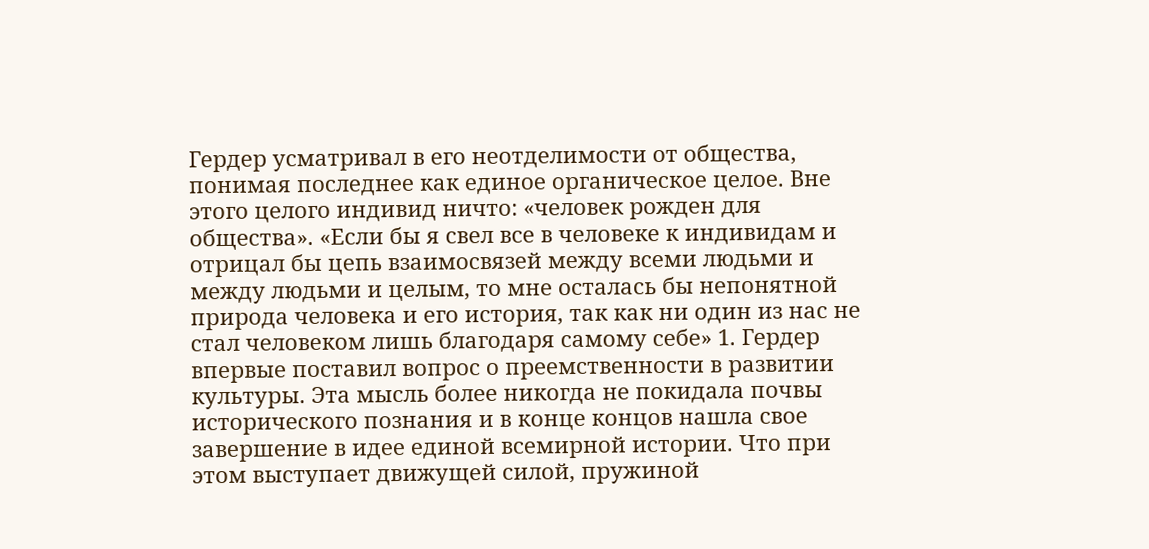Гердер усматривал в его неотделимости от общества, понимая последнее как единое органическое целое. Вне этого целого индивид ничто: «человек рожден для общества». «Если бы я свел все в человеке к индивидам и отрицал бы цепь взаимосвязей между всеми людьми и между людьми и целым, то мне осталась бы непонятной природа человека и его история, так как ни один из нас не стал человеком лишь благодаря самому себе» 1. Гердер впервые поставил вопрос о преемственности в развитии культуры. Эта мысль более никогда не покидала почвы исторического познания и в конце концов нашла свое завершение в идее единой всемирной истории. Что при этом выступает движущей силой, пружиной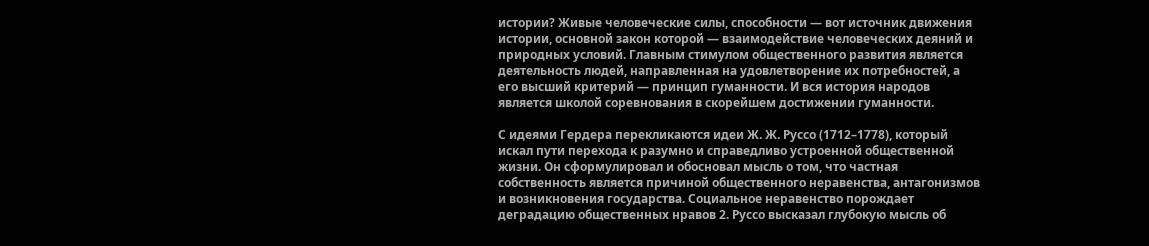истории? Живые человеческие силы, способности — вот источник движения истории, основной закон которой — взаимодействие человеческих деяний и природных условий. Главным стимулом общественного развития является деятельность людей, направленная на удовлетворение их потребностей, а его высший критерий — принцип гуманности. И вся история народов является школой соревнования в скорейшем достижении гуманности.

С идеями Гердера перекликаются идеи Ж. Ж. Руссо (1712–1778), который искал пути перехода к разумно и справедливо устроенной общественной жизни. Он сформулировал и обосновал мысль о том, что частная собственность является причиной общественного неравенства, антагонизмов и возникновения государства. Социальное неравенство порождает деградацию общественных нравов 2. Руссо высказал глубокую мысль об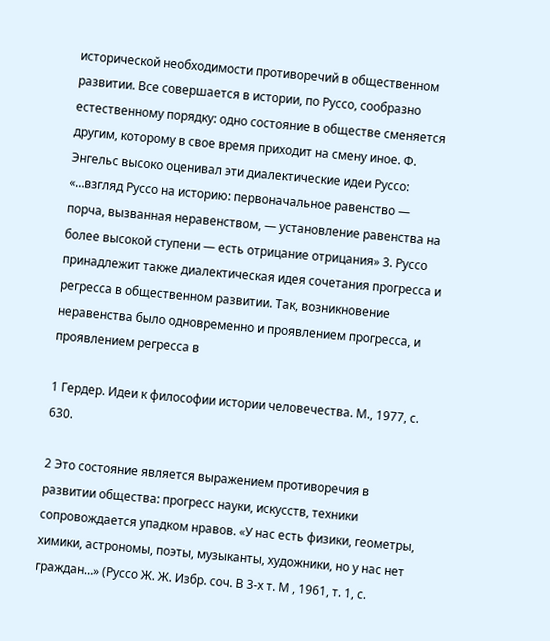исторической необходимости противоречий в общественном развитии. Все совершается в истории, по Руссо, сообразно естественному порядку: одно состояние в обществе сменяется другим, которому в свое время приходит на смену иное. Ф. Энгельс высоко оценивал эти диалектические идеи Руссо: «…взгляд Руссо на историю: первоначальное равенство — порча, вызванная неравенством, — установление равенства на более высокой ступени — есть отрицание отрицания» 3. Руссо принадлежит также диалектическая идея сочетания прогресса и регресса в общественном развитии. Так, возникновение неравенства было одновременно и проявлением прогресса, и проявлением регресса в

1 Гердер. Идеи к философии истории человечества. М., 1977, с. 630.

2 Это состояние является выражением противоречия в развитии общества: прогресс науки, искусств, техники сопровождается упадком нравов. «У нас есть физики, геометры, химики, астрономы, поэты, музыканты, художники, но у нас нет граждан…» (Руссо Ж. Ж. Избр. соч. В 3-х т. М , 1961, т. 1, с.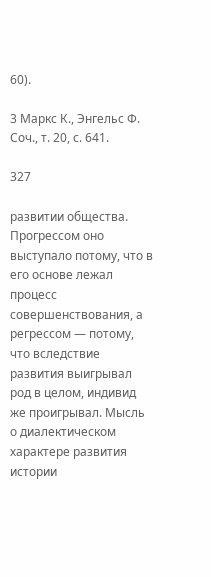60).

3 Маркс К., Энгельс Ф. Соч., т. 20, с. 641.

327

развитии общества. Прогрессом оно выступало потому, что в его основе лежал процесс совершенствования, а регрессом — потому, что вследствие развития выигрывал род в целом, индивид же проигрывал. Мысль о диалектическом характере развития истории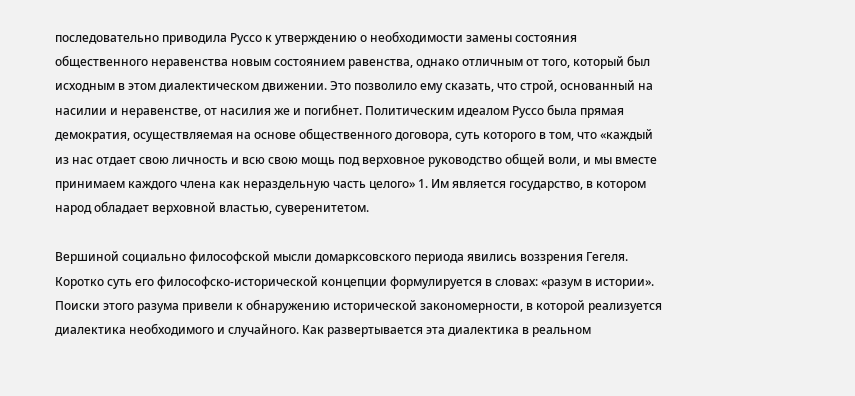последовательно приводила Руссо к утверждению о необходимости замены состояния общественного неравенства новым состоянием равенства, однако отличным от того, который был исходным в этом диалектическом движении. Это позволило ему сказать, что строй, основанный на насилии и неравенстве, от насилия же и погибнет. Политическим идеалом Руссо была прямая демократия, осуществляемая на основе общественного договора, суть которого в том, что «каждый из нас отдает свою личность и всю свою мощь под верховное руководство общей воли, и мы вместе принимаем каждого члена как нераздельную часть целого» 1. Им является государство, в котором народ обладает верховной властью, суверенитетом.

Вершиной социально философской мысли домарксовского периода явились воззрения Гегеля. Коротко суть его философско-исторической концепции формулируется в словах: «разум в истории». Поиски этого разума привели к обнаружению исторической закономерности, в которой реализуется диалектика необходимого и случайного. Как развертывается эта диалектика в реальном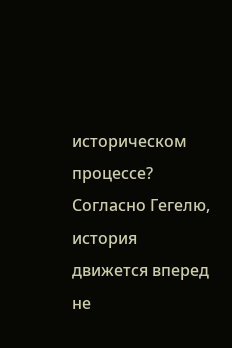историческом процессе? Согласно Гегелю, история движется вперед не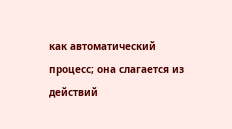как автоматический процесс; она слагается из действий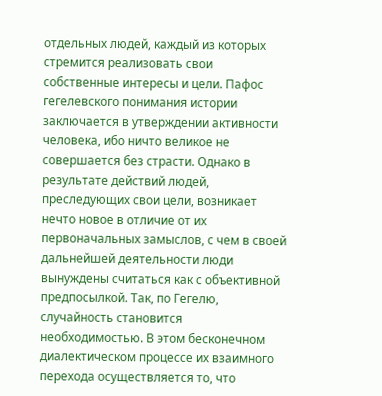отдельных людей, каждый из которых стремится реализовать свои собственные интересы и цели. Пафос гегелевского понимания истории заключается в утверждении активности человека, ибо ничто великое не совершается без страсти. Однако в результате действий людей, преследующих свои цели, возникает нечто новое в отличие от их первоначальных замыслов, с чем в своей дальнейшей деятельности люди вынуждены считаться как с объективной предпосылкой. Так, по Гегелю, случайность становится необходимостью. В этом бесконечном диалектическом процессе их взаимного перехода осуществляется то, что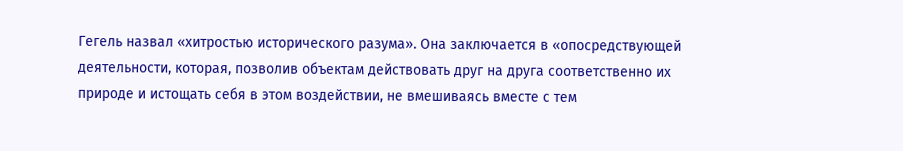Гегель назвал «хитростью исторического разума». Она заключается в «опосредствующей деятельности, которая, позволив объектам действовать друг на друга соответственно их природе и истощать себя в этом воздействии, не вмешиваясь вместе с тем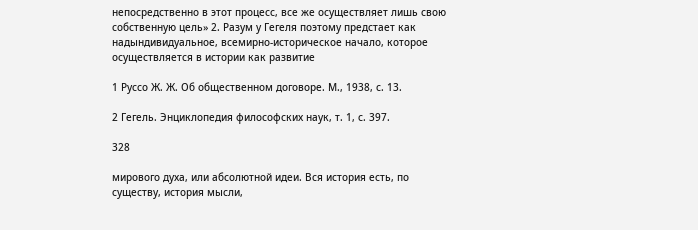непосредственно в этот процесс, все же осуществляет лишь свою собственную цель» 2. Разум у Гегеля поэтому предстает как надындивидуальное, всемирно-историческое начало, которое осуществляется в истории как развитие

1 Руссо Ж. Ж. Об общественном договоре. М., 1938, с. 13.

2 Гегель. Энциклопедия философских наук, т. 1, с. 397.

328

мирового духа, или абсолютной идеи. Вся история есть, по существу, история мысли,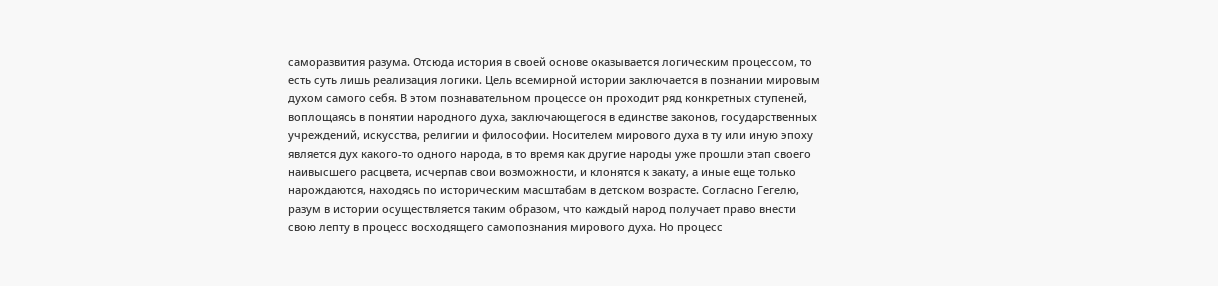саморазвития разума. Отсюда история в своей основе оказывается логическим процессом, то есть суть лишь реализация логики. Цель всемирной истории заключается в познании мировым духом самого себя. В этом познавательном процессе он проходит ряд конкретных ступеней, воплощаясь в понятии народного духа, заключающегося в единстве законов, государственных учреждений, искусства, религии и философии. Носителем мирового духа в ту или иную эпоху является дух какого-то одного народа, в то время как другие народы уже прошли этап своего наивысшего расцвета, исчерпав свои возможности, и клонятся к закату, а иные еще только нарождаются, находясь по историческим масштабам в детском возрасте. Согласно Гегелю, разум в истории осуществляется таким образом, что каждый народ получает право внести свою лепту в процесс восходящего самопознания мирового духа. Но процесс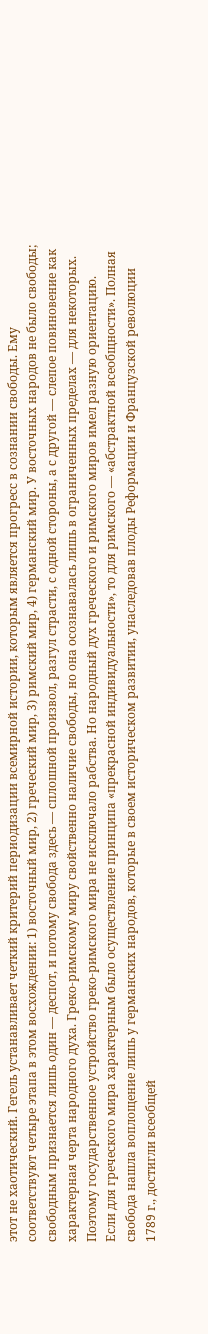этот не хаотический. Гегель устанавливает четкий критерий периодизации всемирной истории, которым является прогресс в сознании свободы. Ему соответствуют четыре этапа в этом восхождении: 1) восточный мир, 2) греческий мир, 3) римский мир, 4) германский мир. У восточных народов не было свободы; свободным признается лишь один — деспот, и потому свобода здесь — сплошной произвол, разгул страсти, с одной стороны, а с другой — слепое повиновение как характерная черта народного духа. Греко-римскому миру свойственно наличие свободы, но она осознавалась лишь в ограниченных пределах — для некоторых. Поэтому государственное устройство греко-римского мира не исключало рабства. Но народный дух греческого и римского миров имел разную ориентацию. Если для греческого мира характерным было осуществление принципа «прекрасной индивидуальности», то для римского — «абстрактной всеобщности». Полная свобода нашла воплощение лишь у германских народов, которые в своем историческом развитии, унаследовав плоды Реформации и Французской революции 1789 г., достигли всеобщей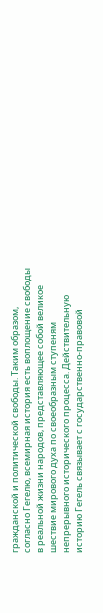гражданской и политической свободы. Таким образом, согласно Гегелю, всемирная история есть воплощение свободы в реальной жизни народов, представляющее собой великое шествие мирового духа по своеобразным ступеням непрерывного исторического процесса. Действительную историю Гегель связывает с государственно-правовой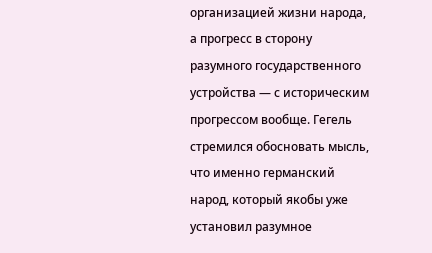организацией жизни народа, а прогресс в сторону разумного государственного устройства — с историческим прогрессом вообще. Гегель стремился обосновать мысль, что именно германский народ, который якобы уже установил разумное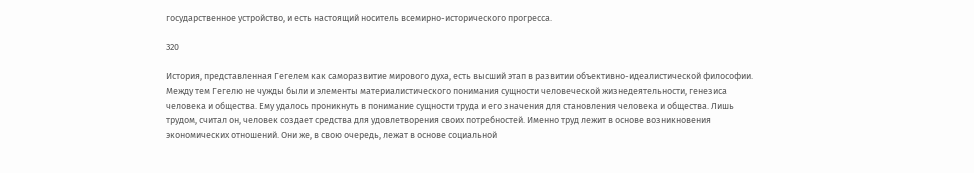государственное устройство, и есть настоящий носитель всемирно-исторического прогресса.

320

История, представленная Гегелем как саморазвитие мирового духа, есть высший этап в развитии объективно-идеалистической философии. Между тем Гегелю не чужды были и элементы материалистического понимания сущности человеческой жизнедеятельности, генезиса человека и общества. Ему удалось проникнуть в понимание сущности труда и его значения для становления человека и общества. Лишь трудом, считал он, человек создает средства для удовлетворения своих потребностей. Именно труд лежит в основе возникновения экономических отношений. Они же, в свою очередь, лежат в основе социальной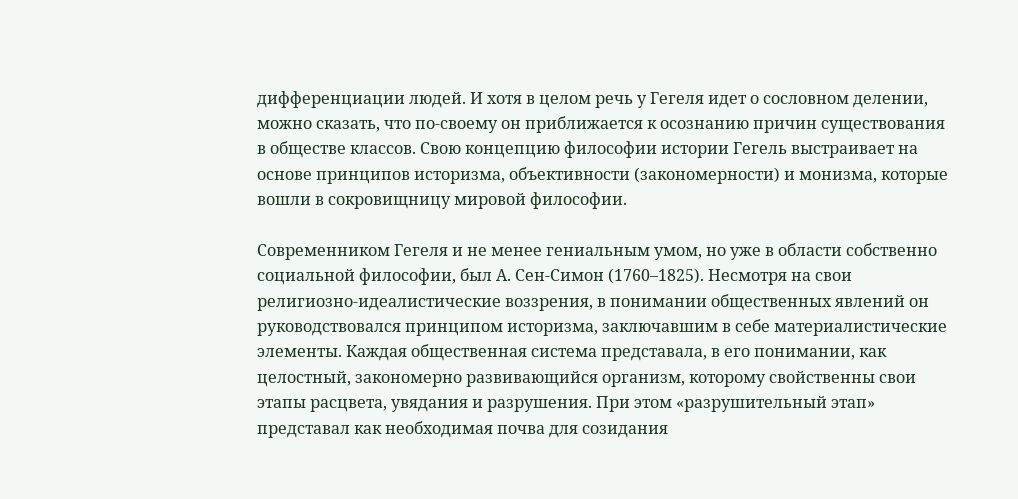дифференциации людей. И хотя в целом речь у Гегеля идет о сословном делении, можно сказать, что по-своему он приближается к осознанию причин существования в обществе классов. Свою концепцию философии истории Гегель выстраивает на основе принципов историзма, объективности (закономерности) и монизма, которые вошли в сокровищницу мировой философии.

Современником Гегеля и не менее гениальным умом, но уже в области собственно социальной философии, был А. Сен-Симон (1760–1825). Несмотря на свои религиозно-идеалистические воззрения, в понимании общественных явлений он руководствовался принципом историзма, заключавшим в себе материалистические элементы. Каждая общественная система представала, в его понимании, как целостный, закономерно развивающийся организм, которому свойственны свои этапы расцвета, увядания и разрушения. При этом «разрушительный этап» представал как необходимая почва для созидания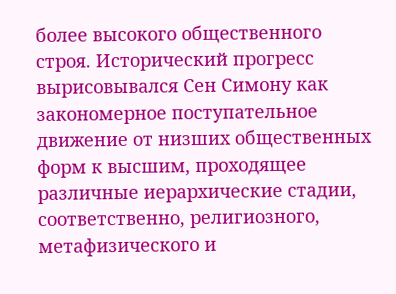более высокого общественного строя. Исторический прогресс вырисовывался Сен Симону как закономерное поступательное движение от низших общественных форм к высшим, проходящее различные иерархические стадии, соответственно, религиозного, метафизического и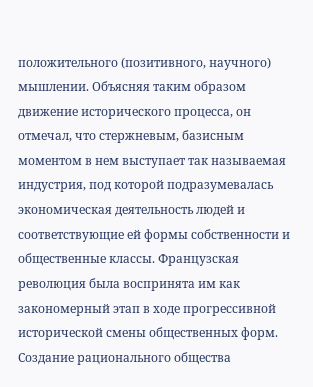положительного (позитивного, научного) мышлении. Объясняя таким образом движение исторического процесса, он отмечал, что стержневым, базисным моментом в нем выступает так называемая индустрия, под которой подразумевалась экономическая деятельность людей и соответствующие ей формы собственности и общественные классы. Французская революция была воспринята им как закономерный этап в ходе прогрессивной исторической смены общественных форм. Создание рационального общества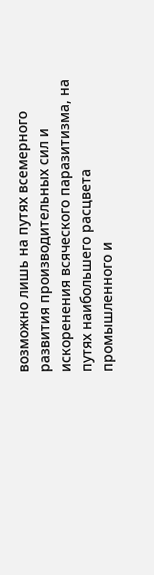возможно лишь на путях всемерного развития производительных сил и искоренения всяческого паразитизма, на путях наибольшего расцвета промышленного и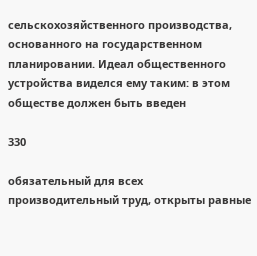сельскохозяйственного производства, основанного на государственном планировании. Идеал общественного устройства виделся ему таким: в этом обществе должен быть введен

330

обязательный для всех производительный труд, открыты равные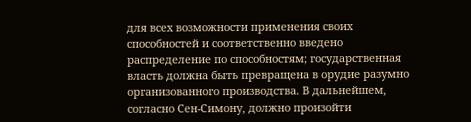для всех возможности применения своих способностей и соответственно введено распределение по способностям; государственная власть должна быть превращена в орудие разумно организованного производства. В дальнейшем, согласно Сен-Симону, должно произойти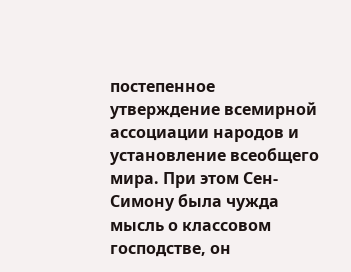постепенное утверждение всемирной ассоциации народов и установление всеобщего мира. При этом Сен-Симону была чужда мысль о классовом господстве, он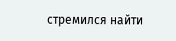стремился найти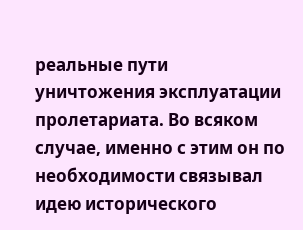реальные пути уничтожения эксплуатации пролетариата. Во всяком случае, именно с этим он по необходимости связывал идею исторического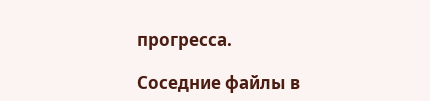прогресса.

Соседние файлы в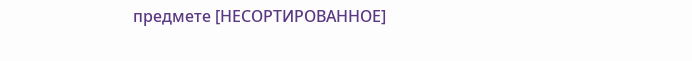предмете [НЕСОРТИРОВАННОЕ]